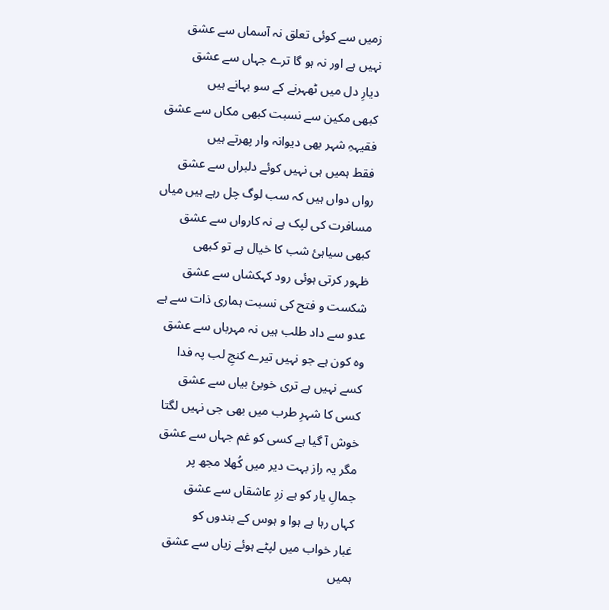زمیں سے کوئی تعلق نہ آسماں سے عشق
نہیں ہے اور نہ ہو گا ترے جہاں سے عشق
دیارِ دل میں ٹھہرنے کے سو بہانے ہیں
کبھی مکین سے نسبت کبھی مکاں سے عشق
فقیہہِ شہر بھی دیوانہ وار پھرتے ہیں
فقط ہمیں ہی نہیں کوئے دلبراں سے عشق
رواں دواں ہیں کہ سب لوگ چل رہے ہیں میاں
مسافرت کی لپک ہے نہ کارواں سے عشق
کبھی سیاہئ شب کا خیال ہے تو کبھی
ظہور کرتی ہوئی رود کہکشاں سے عشق
شکست و فتح کی نسبت ہماری ذات سے ہے
عدو سے داد طلب ہیں نہ مہرباں سے عشق
وہ کون ہے جو نہیں تیرے کنجِ لب پہ فدا
کسے نہیں ہے تری خوبئ بیاں سے عشق
کسی کا شہرِ طرب میں بھی جی نہیں لگتا
خوش آ گیا ہے کسی کو غم جہاں سے عشق
مگر یہ راز بہت دیر میں کُھلا مجھ پر
جمالِ یار کو ہے زرِ عاشقاں سے عشق
کہاں رہا ہے ہوا و ہوس کے بندوں کو
غبار خواب میں لپٹے ہوئے زیاں سے عشق
ہمیں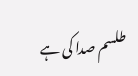طلسم صدا کی ہے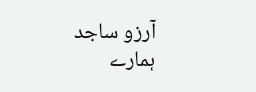آرزو ساجد
ہمارے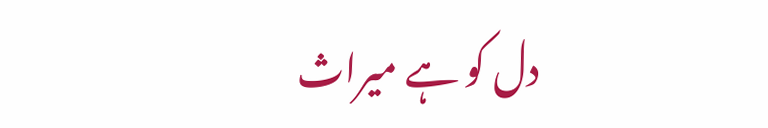دل کو ہے میراث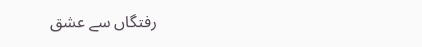رفتگاں سے عشق